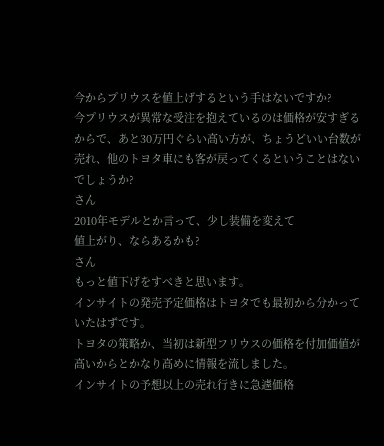今からプリウスを値上げするという手はないですか?
今プリウスが異常な受注を抱えているのは価格が安すぎるからで、あと30万円ぐらい高い方が、ちょうどいい台数が売れ、他のトヨタ車にも客が戻ってくるということはないでしょうか?
さん
2010年モデルとか言って、少し装備を変えて
値上がり、ならあるかも?
さん
もっと値下げをすべきと思います。
インサイトの発売予定価格はトヨタでも最初から分かっていたはずです。
トヨタの策略か、当初は新型フリウスの価格を付加価値が高いからとかなり高めに情報を流しました。
インサイトの予想以上の売れ行きに急遽価格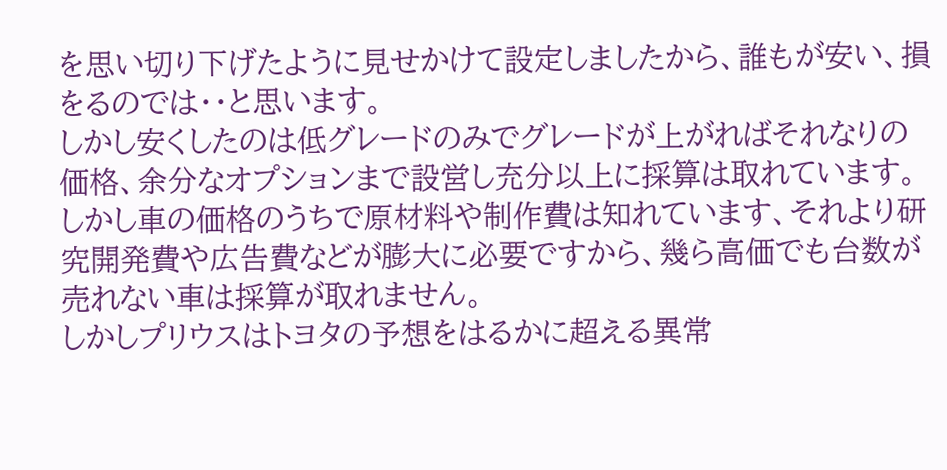を思い切り下げたように見せかけて設定しましたから、誰もが安い、損をるのでは・・と思います。
しかし安くしたのは低グレードのみでグレードが上がればそれなりの価格、余分なオプションまで設営し充分以上に採算は取れています。
しかし車の価格のうちで原材料や制作費は知れています、それより研究開発費や広告費などが膨大に必要ですから、幾ら高価でも台数が売れない車は採算が取れません。
しかしプリウスはトヨタの予想をはるかに超える異常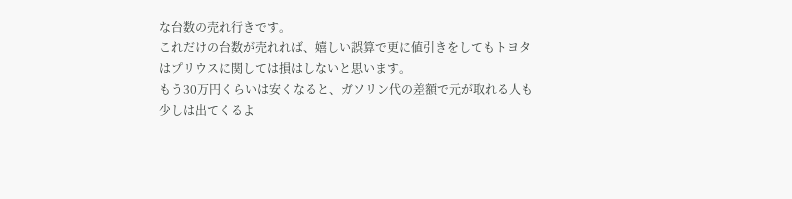な台数の売れ行きです。
これだけの台数が売れれば、嬉しい誤算で更に値引きをしてもトヨタはプリウスに関しては損はしないと思います。
もう30万円くらいは安くなると、ガソリン代の差額で元が取れる人も少しは出てくるよ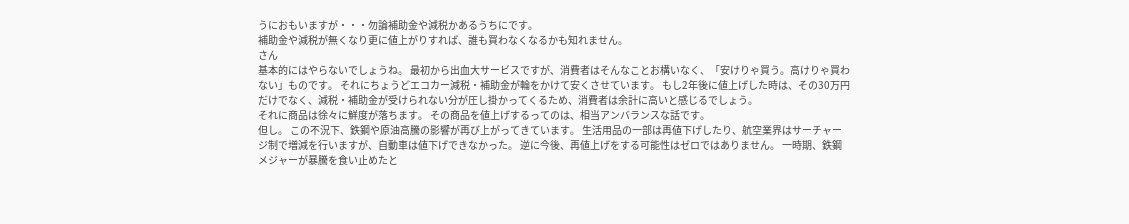うにおもいますが・・・勿論補助金や減税かあるうちにです。
補助金や減税が無くなり更に値上がりすれば、誰も買わなくなるかも知れません。
さん
基本的にはやらないでしょうね。 最初から出血大サービスですが、消費者はそんなことお構いなく、「安けりゃ買う。高けりゃ買わない」ものです。 それにちょうどエコカー減税・補助金が輪をかけて安くさせています。 もし2年後に値上げした時は、その30万円だけでなく、減税・補助金が受けられない分が圧し掛かってくるため、消費者は余計に高いと感じるでしょう。
それに商品は徐々に鮮度が落ちます。 その商品を値上げするってのは、相当アンバランスな話です。
但し。 この不況下、鉄鋼や原油高騰の影響が再び上がってきています。 生活用品の一部は再値下げしたり、航空業界はサーチャージ制で増減を行いますが、自動車は値下げできなかった。 逆に今後、再値上げをする可能性はゼロではありません。 一時期、鉄鋼メジャーが暴騰を食い止めたと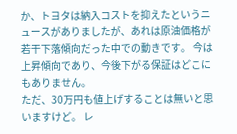か、トヨタは納入コストを抑えたというニュースがありましたが、あれは原油価格が若干下落傾向だった中での動きです。 今は上昇傾向であり、今後下がる保証はどこにもありません。
ただ、30万円も値上げすることは無いと思いますけど。 レ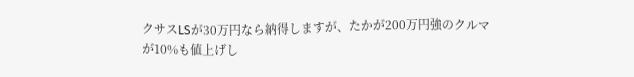クサスLSが30万円なら納得しますが、たかが200万円強のクルマが10%も値上げし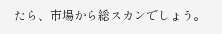たら、市場から総スカンでしょう。